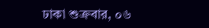ঢাকা শুক্রবার, ০৬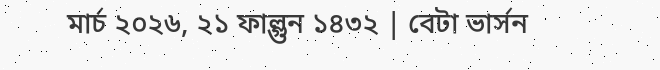মার্চ ২০২৬, ২১ ফাল্গুন ১৪৩২ | বেটা ভার্সন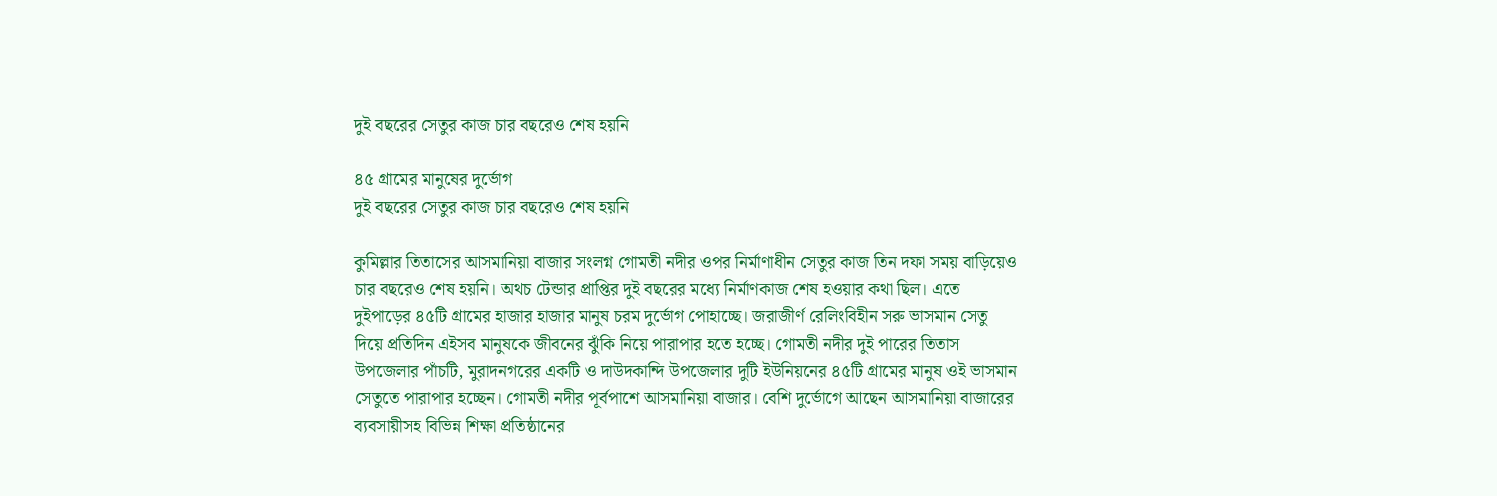দুই বছরের সেতুর কাজ চার বছরেও শেষ হয়নি

৪৫ গ্রামের মানুষের দুর্ভোগ
দুই বছরের সেতুর কাজ চার বছরেও শেষ হয়নি

কুমিল্লার তিতাসের আসমানিয়া বাজার সংলগ্ন গোমতী নদীর ওপর নির্মাণাধীন সেতুর কাজ তিন দফা সময় বাড়িয়েও চার বছরেও শেষ হয়নি। অথচ টেন্ডার প্রাপ্তির দুই বছরের মধ্যে নির্মাণকাজ শেষ হওয়ার কথা ছিল। এতে দুইপাড়ের ৪৫টি গ্রামের হাজার হাজার মানুষ চরম দুর্ভোগ পোহাচ্ছে। জরাজীর্ণ রেলিংবিহীন সরু ভাসমান সেতু দিয়ে প্রতিদিন এইসব মানুষকে জীবনের ঝুঁকি নিয়ে পারাপার হতে হচ্ছে। গোমতী নদীর দুই পারের তিতাস উপজেলার পাঁচটি, মুরাদনগরের একটি ও দাউদকান্দি উপজেলার দুটি ইউনিয়নের ৪৫টি গ্রামের মানুষ ওই ভাসমান সেতুতে পারাপার হচ্ছেন। গোমতী নদীর পূর্বপাশে আসমানিয়া বাজার। বেশি দুর্ভোগে আছেন আসমানিয়া বাজারের ব্যবসায়ীসহ বিভিন্ন শিক্ষা প্রতিষ্ঠানের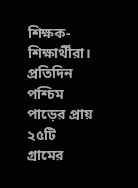শিক্ষক-শিক্ষার্থীরা। প্রতিদিন পশ্চিম পাড়ের প্রায় ২৫টি গ্রামের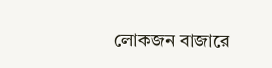লোকজন বাজারে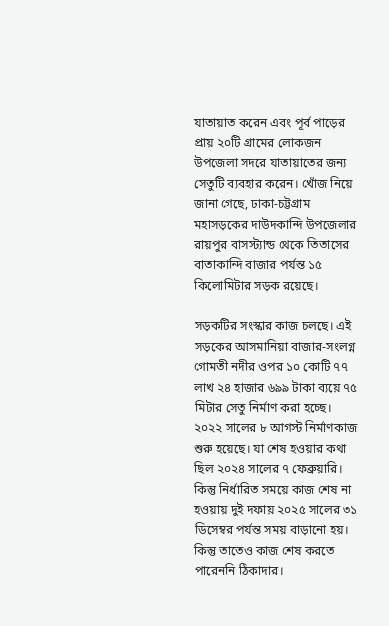যাতায়াত করেন এবং পূর্ব পাড়ের প্রায় ২০টি গ্রামের লোকজন উপজেলা সদরে যাতায়াতের জন্য সেতুটি ব্যবহার করেন। খোঁজ নিয়ে জানা গেছে, ঢাকা-চট্টগ্রাম মহাসড়কের দাউদকান্দি উপজেলার রায়পুর বাসস্ট্যান্ড থেকে তিতাসের বাতাকান্দি বাজার পর্যন্ত ১৫ কিলোমিটার সড়ক রয়েছে।

সড়কটির সংস্কার কাজ চলছে। এই সড়কের আসমানিয়া বাজার-সংলগ্ন গোমতী নদীর ওপর ১০ কোটি ৭৭ লাখ ২৪ হাজার ৬৯৯ টাকা ব্যয়ে ৭৫ মিটার সেতু নির্মাণ করা হচ্ছে। ২০২২ সালের ৮ আগস্ট নির্মাণকাজ শুরু হয়েছে। যা শেষ হওয়ার কথা ছিল ২০২৪ সালের ৭ ফেব্রুয়ারি। কিন্তু নির্ধারিত সময়ে কাজ শেষ না হওয়ায় দুই দফায় ২০২৫ সালের ৩১ ডিসেম্বর পর্যন্ত সময় বাড়ানো হয়। কিন্তু তাতেও কাজ শেষ করতে পারেননি ঠিকাদার।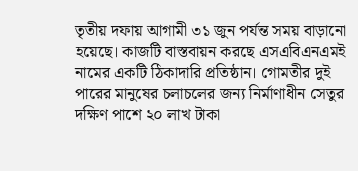তৃতীয় দফায় আগামী ৩১ জুন পর্যন্ত সময় বাড়ানো হয়েছে। কাজটি বাস্তবায়ন করছে এসএবিএনএমই নামের একটি ঠিকাদারি প্রতিষ্ঠান। গোমতীর দুই পারের মানুষের চলাচলের জন্য নির্মাণাধীন সেতুর দক্ষিণ পাশে ২০ লাখ টাকা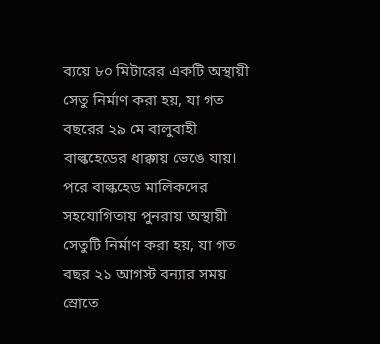ব্যয়ে ৮০ মিটারের একটি অস্থায়ী সেতু নির্মাণ করা হয়, যা গত বছরের ২৯ মে বালুবাহী বাল্কহেডের ধাক্কায় ভেঙে যায়। পরে বাল্কহেড মালিকদের সহযোগিতায় পুনরায় অস্থায়ী সেতুটি নির্মাণ করা হয়, যা গত বছর ২১ আগস্ট বন্যার সময় স্রোতে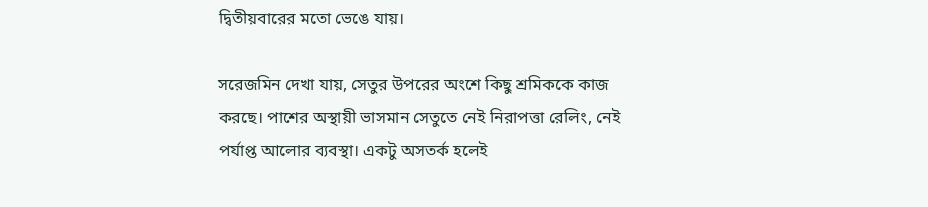দ্বিতীয়বারের মতো ভেঙে যায়।

সরেজমিন দেখা যায়, সেতুর উপরের অংশে কিছু শ্রমিককে কাজ করছে। পাশের অস্থায়ী ভাসমান সেতুতে নেই নিরাপত্তা রেলিং, নেই পর্যাপ্ত আলোর ব্যবস্থা। একটু অসতর্ক হলেই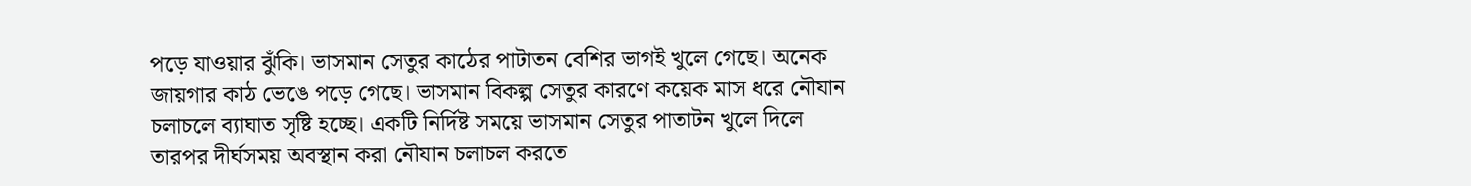পড়ে যাওয়ার ঝুঁকি। ভাসমান সেতুর কাঠের পাটাতন বেশির ভাগই খুলে গেছে। অনেক জায়গার কাঠ ভেঙে পড়ে গেছে। ভাসমান বিকল্প সেতুর কারণে কয়েক মাস ধরে নৌযান চলাচলে ব্যাঘাত সৃষ্টি হচ্ছে। একটি নির্দিষ্ট সময়ে ভাসমান সেতুর পাতাটন খুলে দিলে তারপর দীর্ঘসময় অবস্থান করা নৌযান চলাচল করতে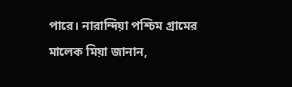পারে। নারান্দিয়া পশ্চিম গ্রামের মালেক মিয়া জানান,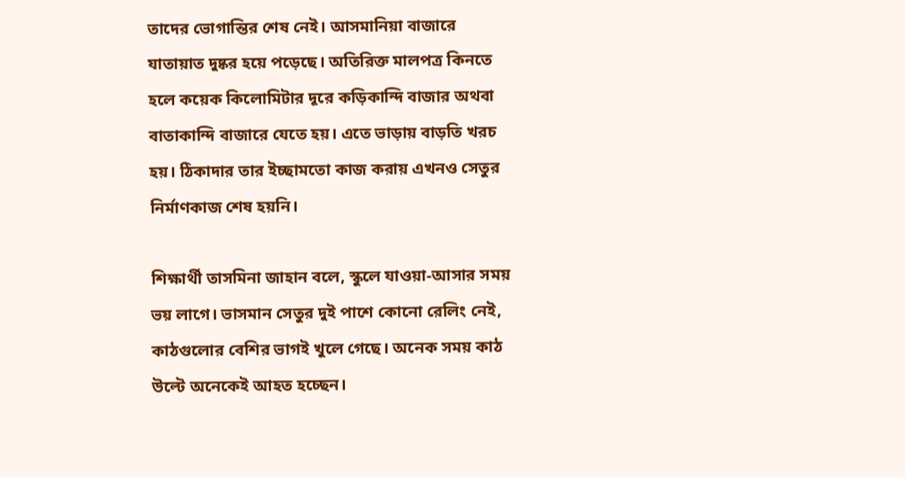তাদের ভোগান্তির শেষ নেই। আসমানিয়া বাজারে যাতায়াত দুষ্কর হয়ে পড়েছে। অতিরিক্ত মালপত্র কিনতে হলে কয়েক কিলোমিটার দূরে কড়িকান্দি বাজার অথবা বাতাকান্দি বাজারে যেতে হয়। এতে ভাড়ায় বাড়তি খরচ হয়। ঠিকাদার তার ইচ্ছামতো কাজ করায় এখনও সেতুর নির্মাণকাজ শেষ হয়নি।

শিক্ষার্থী তাসমিনা জাহান বলে, স্কুলে যাওয়া-আসার সময় ভয় লাগে। ভাসমান সেতুর দুই পাশে কোনো রেলিং নেই, কাঠগুলোর বেশির ভাগই খুলে গেছে। অনেক সময় কাঠ উল্টে অনেকেই আহত হচ্ছেন।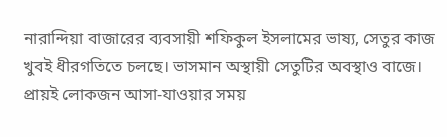নারান্দিয়া বাজারের ব্যবসায়ী শফিকুল ইসলামের ভাষ্য, সেতুর কাজ খুবই ধীরগতিতে চলছে। ভাসমান অস্থায়ী সেতুটির অবস্থাও বাজে। প্রায়ই লোকজন আসা-যাওয়ার সময়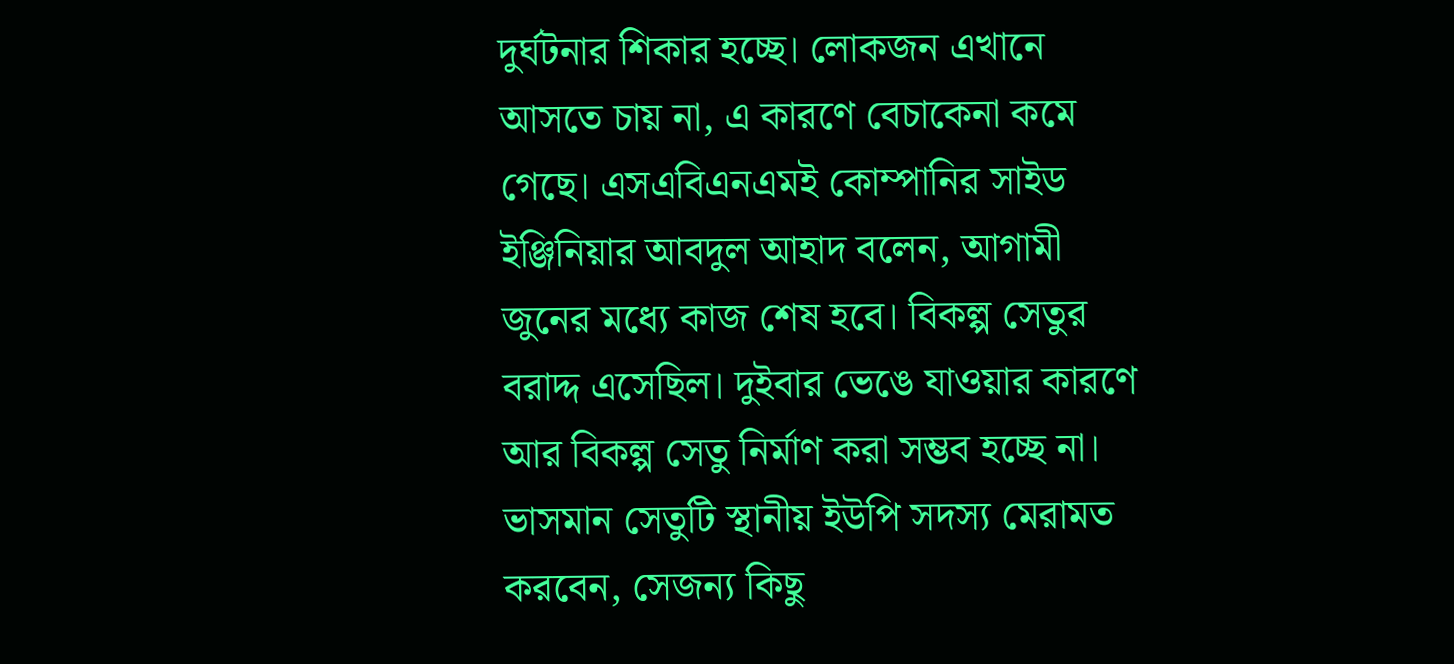দুর্ঘটনার শিকার হচ্ছে। লোকজন এখানে আসতে চায় না, এ কারণে বেচাকেনা কমে গেছে। এসএবিএনএমই কোম্পানির সাইড ইঞ্জিনিয়ার আবদুল আহাদ বলেন, আগামী জুনের মধ্যে কাজ শেষ হবে। বিকল্প সেতুর বরাদ্দ এসেছিল। দুইবার ভেঙে যাওয়ার কারণে আর বিকল্প সেতু নির্মাণ করা সম্ভব হচ্ছে না। ভাসমান সেতুটি স্থানীয় ইউপি সদস্য মেরামত করবেন, সেজন্য কিছু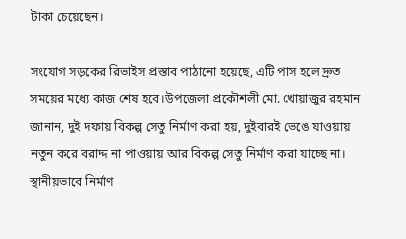টাকা চেয়েছেন।

সংযোগ সড়কের রিভাইস প্রস্তাব পাঠানো হয়েছে, এটি পাস হলে দ্রুত সময়ের মধ্যে কাজ শেষ হবে।উপজেলা প্রকৌশলী মো. খোয়াজুর রহমান জানান, দুই দফায় বিকল্প সেতু নির্মাণ করা হয়, দুইবারই ভেঙে যাওয়ায় নতুন করে বরাদ্দ না পাওয়ায় আর বিকল্প সেতু নির্মাণ করা যাচ্ছে না। স্থানীয়ভাবে নির্মাণ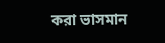করা ভাসমান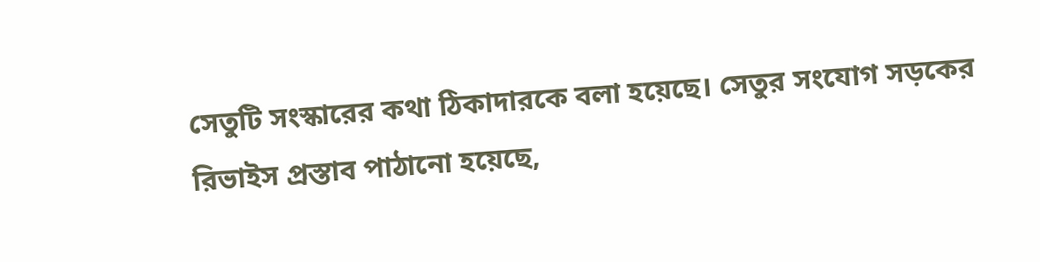সেতুটি সংস্কারের কথা ঠিকাদারকে বলা হয়েছে। সেতুর সংযোগ সড়কের রিভাইস প্রস্তাব পাঠানো হয়েছে,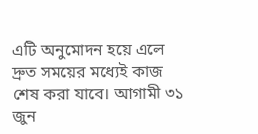এটি অনুমোদন হয়ে এলে দ্রুত সময়ের মধ্যেই কাজ শেষ করা যাবে। আগামী ৩১ জুন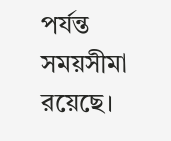পর্যন্ত সময়সীমা রয়েছে।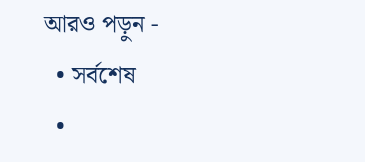আরও পড়ুন -
  • সর্বশেষ
  •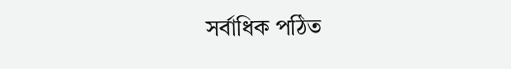সর্বাধিক পঠিত